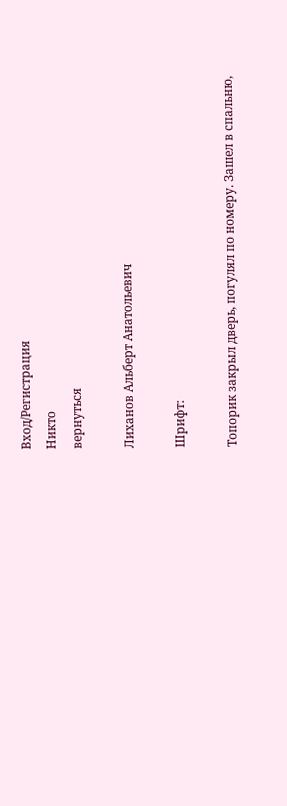Вход/Регистрация
Никто
вернуться

Лиханов Альберт Анатольевич

Шрифт:

Топорик закрыл дверь, погулял по номеру. Зашел в спальню,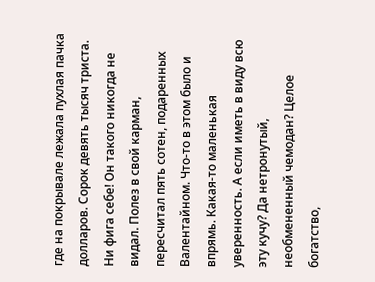где на покрывале лежала пухлая пачка долларов. Сорок девять тысяч триста. Ни фига себе! Он такого никогда не видал. Полез в свой карман, пересчитал пять сотен, подаренных Валентайном. Что-то в этом было и впрямь. Какая-то маленькая уверенность. А если иметь в виду всю эту кучу? Да нетронутый, необмененный чемодан? Целое богатство,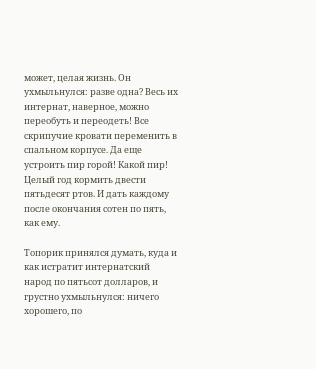может, целая жизнь. Он ухмыльнулся: разве одна? Весь их интернат, наверное, можно переобуть и переодеть! Все скрипучие кровати переменить в спальном корпусе. Да еще устроить пир горой! Какой пир! Целый год кормить двести пятьдесят ртов. И дать каждому после окончания сотен по пять, как ему.

Топорик принялся думать, куда и как истратит интернатский народ по пятьсот долларов, и грустно ухмыльнулся: ничего хорошего, по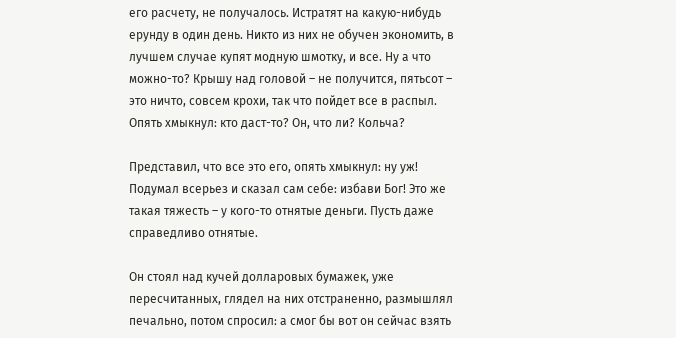его расчету, не получалось. Истратят на какую-нибудь ерунду в один день. Никто из них не обучен экономить, в лучшем случае купят модную шмотку, и все. Ну а что можно-то? Крышу над головой – не получится, пятьсот – это ничто, совсем крохи, так что пойдет все в распыл. Опять хмыкнул: кто даст-то? Он, что ли? Кольча?

Представил, что все это его, опять хмыкнул: ну уж! Подумал всерьез и сказал сам себе: избави Бог! Это же такая тяжесть – у кого-то отнятые деньги. Пусть даже справедливо отнятые.

Он стоял над кучей долларовых бумажек, уже пересчитанных, глядел на них отстраненно, размышлял печально, потом спросил: а смог бы вот он сейчас взять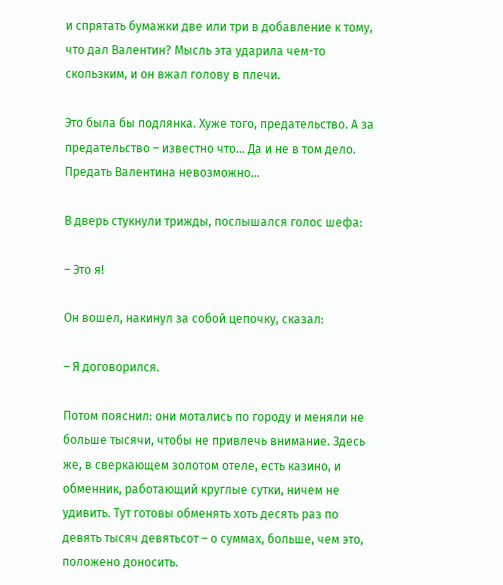и спрятать бумажки две или три в добавление к тому, что дал Валентин? Мысль эта ударила чем-то скользким, и он вжал голову в плечи.

Это была бы подлянка. Хуже того, предательство. А за предательство – известно что… Да и не в том дело. Предать Валентина невозможно…

В дверь стукнули трижды, послышался голос шефа:

– Это я!

Он вошел, накинул за собой цепочку, сказал:

– Я договорился.

Потом пояснил: они мотались по городу и меняли не больше тысячи, чтобы не привлечь внимание. Здесь же, в сверкающем золотом отеле, есть казино, и обменник, работающий круглые сутки, ничем не удивить. Тут готовы обменять хоть десять раз по девять тысяч девятьсот – о суммах, больше, чем это, положено доносить.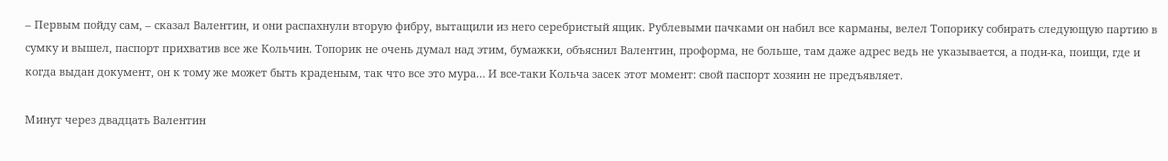– Первым пойду сам, – сказал Валентин, и они распахнули вторую фибру, вытащили из него серебристый ящик. Рублевыми пачками он набил все карманы, велел Топорику собирать следующую партию в сумку и вышел, паспорт прихватив все же Кольчин. Топорик не очень думал над этим, бумажки, объяснил Валентин, проформа, не больше, там даже адрес ведь не указывается, а поди-ка, поищи, где и когда выдан документ, он к тому же может быть краденым, так что все это мура… И все-таки Кольча засек этот момент: свой паспорт хозяин не предъявляет.

Минут через двадцать Валентин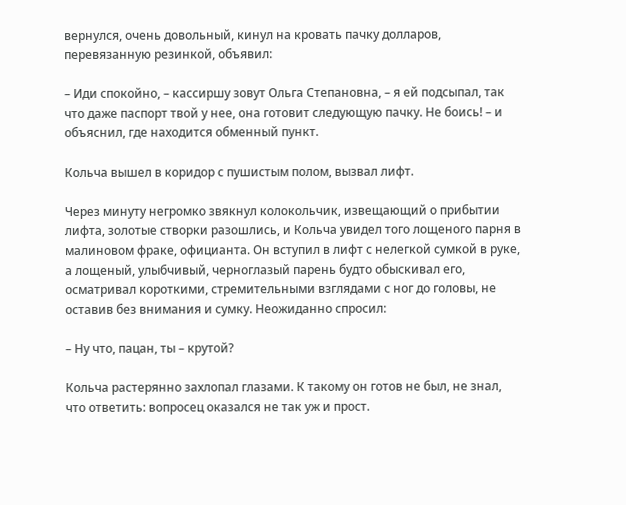вернулся, очень довольный, кинул на кровать пачку долларов, перевязанную резинкой, объявил:

– Иди спокойно, – кассиршу зовут Ольга Степановна, – я ей подсыпал, так что даже паспорт твой у нее, она готовит следующую пачку. Не боись! – и объяснил, где находится обменный пункт.

Кольча вышел в коридор с пушистым полом, вызвал лифт.

Через минуту негромко звякнул колокольчик, извещающий о прибытии лифта, золотые створки разошлись, и Кольча увидел того лощеного парня в малиновом фраке, официанта. Он вступил в лифт с нелегкой сумкой в руке, а лощеный, улыбчивый, черноглазый парень будто обыскивал его, осматривал короткими, стремительными взглядами с ног до головы, не оставив без внимания и сумку. Неожиданно спросил:

– Ну что, пацан, ты – крутой?

Кольча растерянно захлопал глазами. К такому он готов не был, не знал, что ответить: вопросец оказался не так уж и прост.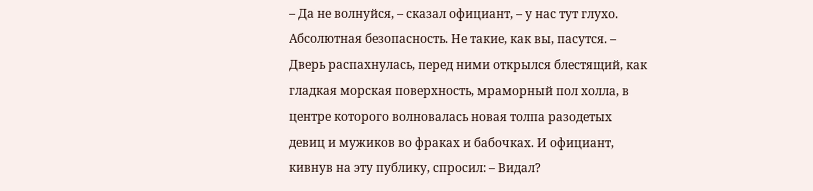– Да не волнуйся, – сказал официант, – у нас тут глухо. Абсолютная безопасность. Не такие, как вы, пасутся. – Дверь распахнулась, перед ними открылся блестящий, как гладкая морская поверхность, мраморный пол холла, в центре которого волновалась новая толпа разодетых девиц и мужиков во фраках и бабочках. И официант, кивнув на эту публику, спросил: – Видал?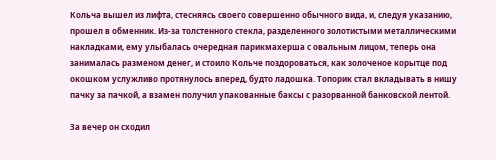Кольча вышел из лифта, стесняясь своего совершенно обычного вида, и, следуя указанию, прошел в обменник. Из-за толстенного стекла, разделенного золотистыми металлическими накладками, ему улыбалась очередная парикмахерша с овальным лицом, теперь она занималась разменом денег, и стоило Кольче поздороваться, как золоченое корытце под окошком услужливо протянулось вперед, будто ладошка. Топорик стал вкладывать в нишу пачку за пачкой, а взамен получил упакованные баксы с разорванной банковской лентой.

За вечер он сходил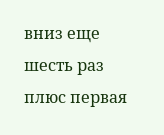вниз еще шесть раз плюс первая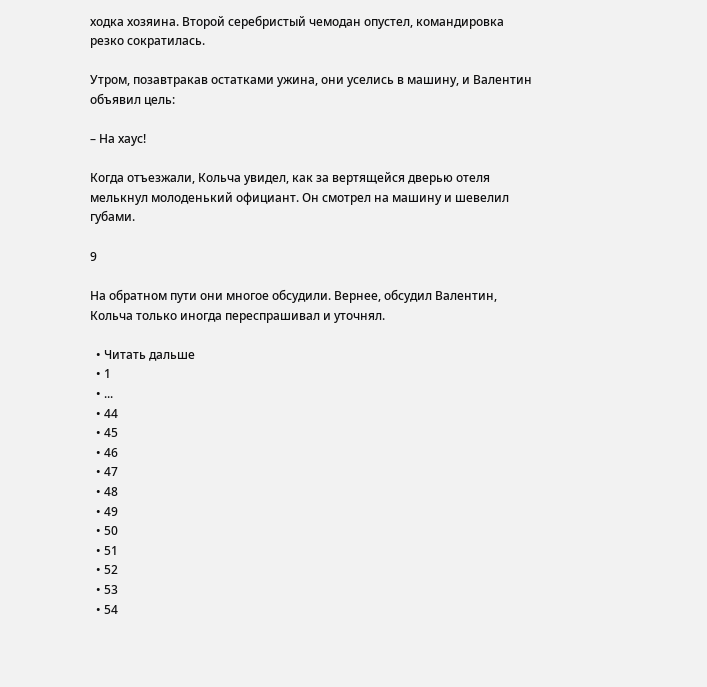ходка хозяина. Второй серебристый чемодан опустел, командировка резко сократилась.

Утром, позавтракав остатками ужина, они уселись в машину, и Валентин объявил цель:

– На хаус!

Когда отъезжали, Кольча увидел, как за вертящейся дверью отеля мелькнул молоденький официант. Он смотрел на машину и шевелил губами.

9

На обратном пути они многое обсудили. Вернее, обсудил Валентин, Кольча только иногда переспрашивал и уточнял.

  • Читать дальше
  • 1
  • ...
  • 44
  • 45
  • 46
  • 47
  • 48
  • 49
  • 50
  • 51
  • 52
  • 53
  • 54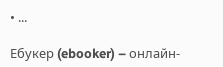• ...

Ебукер (ebooker) – онлайн-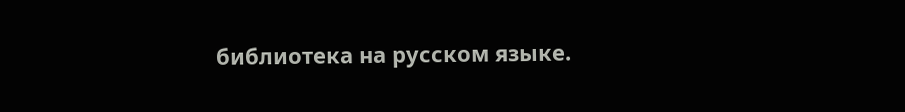библиотека на русском языке.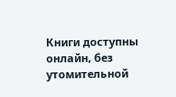Книги доступны онлайн, без утомительной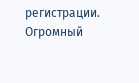регистрации. Огромный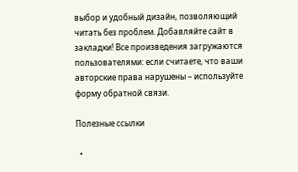выбор и удобный дизайн, позволяющий читать без проблем. Добавляйте сайт в закладки! Все произведения загружаются пользователями: если считаете, что ваши авторские права нарушены – используйте форму обратной связи.

Полезные ссылки

  •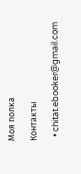Моя полка

Контакты

  • chitat.ebooker@gmail.com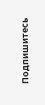Подпишитесь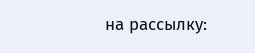на рассылку: